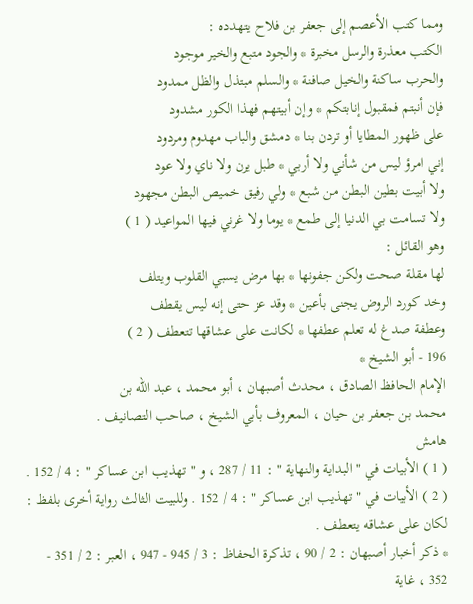ومما كتب الأعصم إلى جعفر بن فلاح يتهدده :
الكتب معذرة والرسل مخبرة * والجود متبع والخير موجود
والحرب ساكنة والخيل صافنة * والسلم مبتذل والظل ممدود
فإن أنبتم فمقبول إنابتكم * وإن أبيتهم فهذا الكور مشدود
على ظهور المطايا أو تردن بنا * دمشق والباب مهدوم ومردود
إني امرؤ ليس من شأني ولا أربي * طبل يرن ولا ناي ولا عود
ولا أبيت بطين البطن من شبع * ولي رفيق خميص البطن مجهود
ولا تسامت بي الدنيا إلى طمع * يوما ولا غرني فيها المواعيد ( 1 )
وهو القائل :
لها مقلة صحت ولكن جفونها * بها مرض يسبي القلوب ويتلف
وخد كورد الروض يجنى بأعين * وقد عز حتى إنه ليس يقطف
وعطفة صدغ له تعلم عطفها * لكانت على عشاقها تتعطف ( 2 )
196 - أبو الشيخ *
الإمام الحافظ الصادق ، محدث أصبهان ، أبو محمد ، عبد الله بن
محمد بن جعفر بن حيان ، المعروف بأبي الشيخ ، صاحب التصانيف .
هامش
( 1 ) الأبيات في " البداية والنهاية " : 11 / 287 ، و " تهذيب ابن عساكر " : 4 / 152 .
( 2 ) الأبيات في " تهذيب ابن عساكر " : 4 / 152 . وللبيت الثالث رواية أخرى بلفظ :
لكان على عشاقه يتعطف .
* ذكر أخبار أصبهان : 2 / 90 ، تذكرة الحفاظ : 3 / 945 - 947 ، العبر : 2 / 351 -
352 ، غاية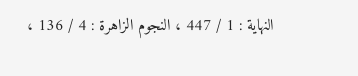النهاية : 1 / 447 ، النجوم الزاهرة : 4 / 136 ،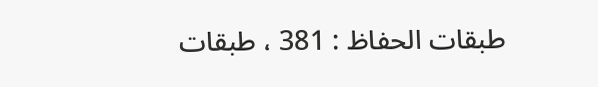طبقات الحفاظ : 381 ، طبقات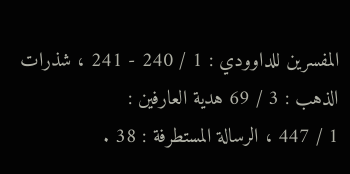المفسرين للداوودي : 1 / 240 - 241 ، شذرات الذهب : 3 / 69 هدية العارفين :
1 / 447 ، الرسالة المستطرفة : 38 .